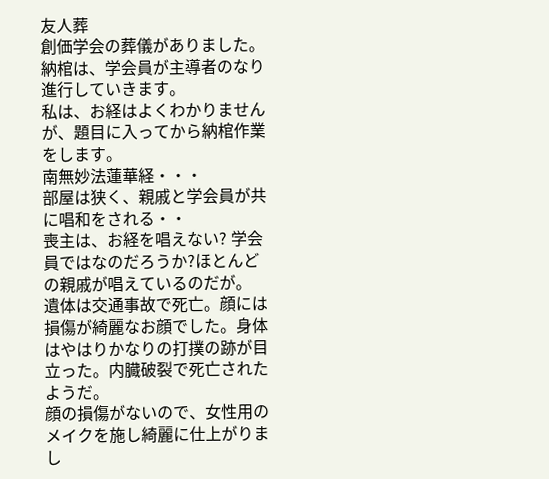友人葬
創価学会の葬儀がありました。
納棺は、学会員が主導者のなり進行していきます。
私は、お経はよくわかりませんが、題目に入ってから納棺作業をします。
南無妙法蓮華経・・・
部屋は狭く、親戚と学会員が共に唱和をされる・・
喪主は、お経を唱えない? 学会員ではなのだろうか?ほとんどの親戚が唱えているのだが。
遺体は交通事故で死亡。顔には損傷が綺麗なお顔でした。身体はやはりかなりの打撲の跡が目立った。内臓破裂で死亡されたようだ。
顔の損傷がないので、女性用のメイクを施し綺麗に仕上がりまし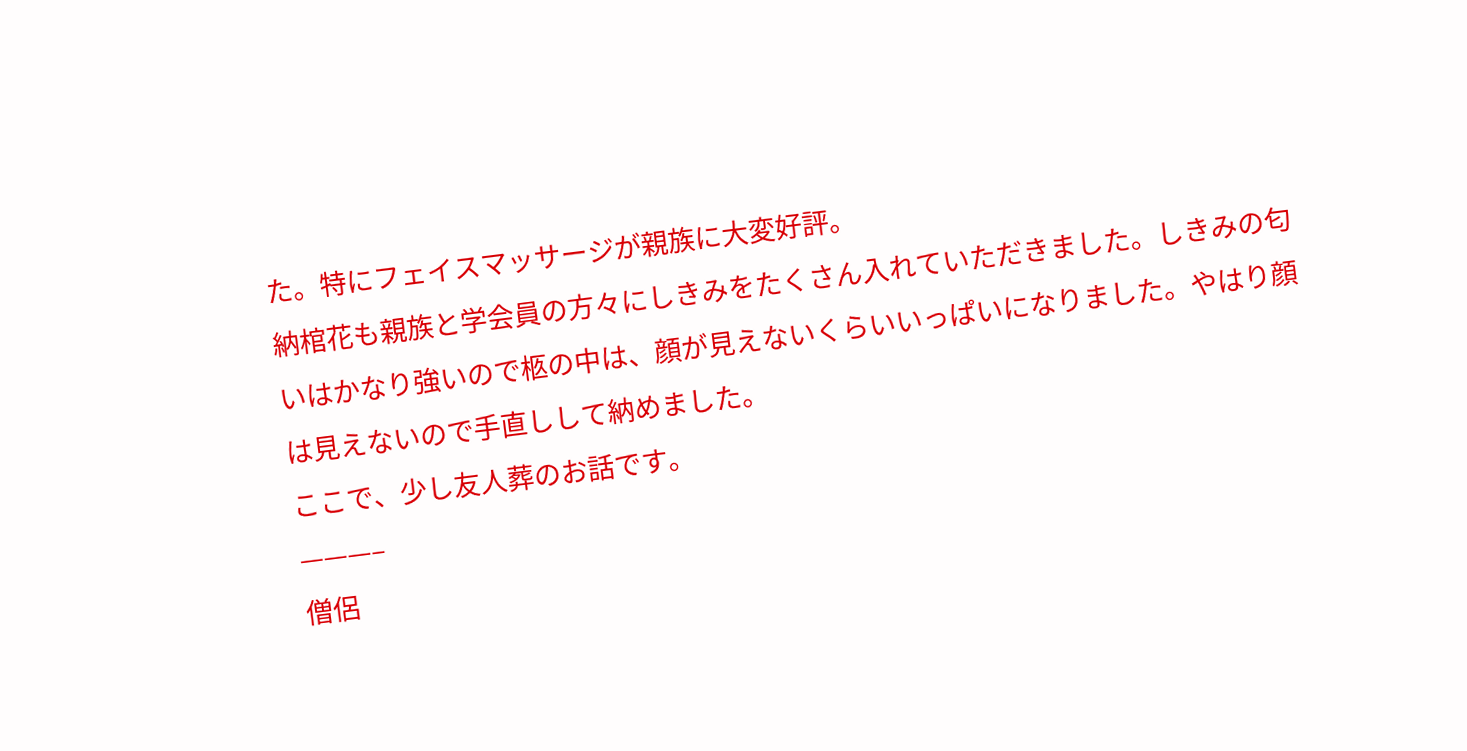た。特にフェイスマッサージが親族に大変好評。
納棺花も親族と学会員の方々にしきみをたくさん入れていただきました。しきみの匂いはかなり強いので柩の中は、顔が見えないくらいいっぱいになりました。やはり顔は見えないので手直しして納めました。
ここで、少し友人葬のお話です。
———–
僧侶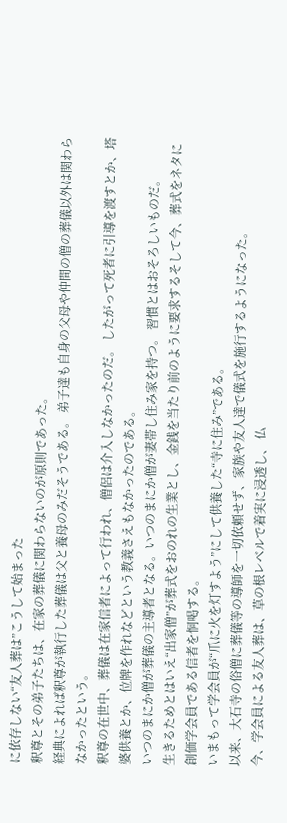に依存しない“友人葬は”こうして始まった
釈尊とその弟子たちは、在家の葬儀に関わらないのが原則であった。
経典によれば釈尊が執行した葬儀は父と養母のみだそうである。 弟子達も自身の父母や仲間の僧の葬儀以外は関わらなかったという。
釈尊の在世中、葬儀は在家信者によって行われ、僧侶は介入しなかったのだ。 したがって死者に引導を渡すとか、塔婆供養とか、位牌を作れなどという教義さえもなかったのである。
いつのまにか僧が葬儀の主導者となる。いつのまにか僧が妻帯し住み家を持つ。 習慣とはおそろしいものだ。
生きるためとはいえ“出家僧”が葬式をおのれの生業とし、金銭を当たり前のように要求するそして今、葬式をネタに創価学会員である信者を恫喝する。
いまもって学会員が“爪に火を灯すよう”にして供養した“寺に住み”である。
以来、大石寺の俗僧に葬儀等の導師を一切依頼せず、家族や友人達で儀式を施行するようになった。
今、学会員による友人葬は、草の根レベルで着実に浸透し、 仏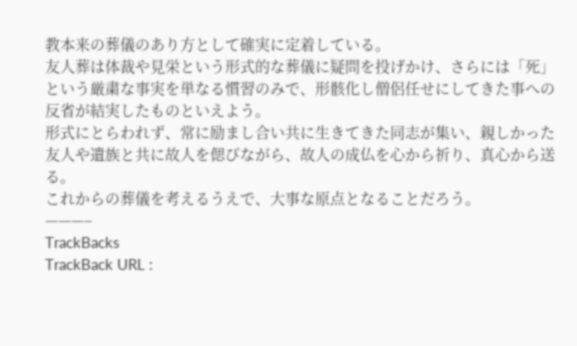教本来の葬儀のあり方として確実に定着している。
友人葬は体裁や見栄という形式的な葬儀に疑問を投げかけ、さらには「死」という厳粛な事実を単なる慣習のみで、形骸化し僧侶任せにしてきた事への反省が結実したものといえよう。
形式にとらわれず、常に励まし合い共に生きてきた同志が集い、親しかった友人や遺族と共に故人を偲びながら、故人の成仏を心から祈り、真心から送る。
これからの葬儀を考えるうえで、大事な原点となることだろう。
———–
TrackBacks
TrackBack URL :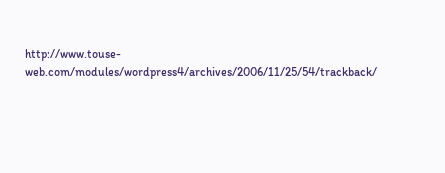http://www.touse-web.com/modules/wordpress4/archives/2006/11/25/54/trackback/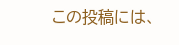この投稿には、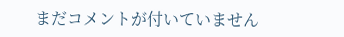まだコメントが付いていません